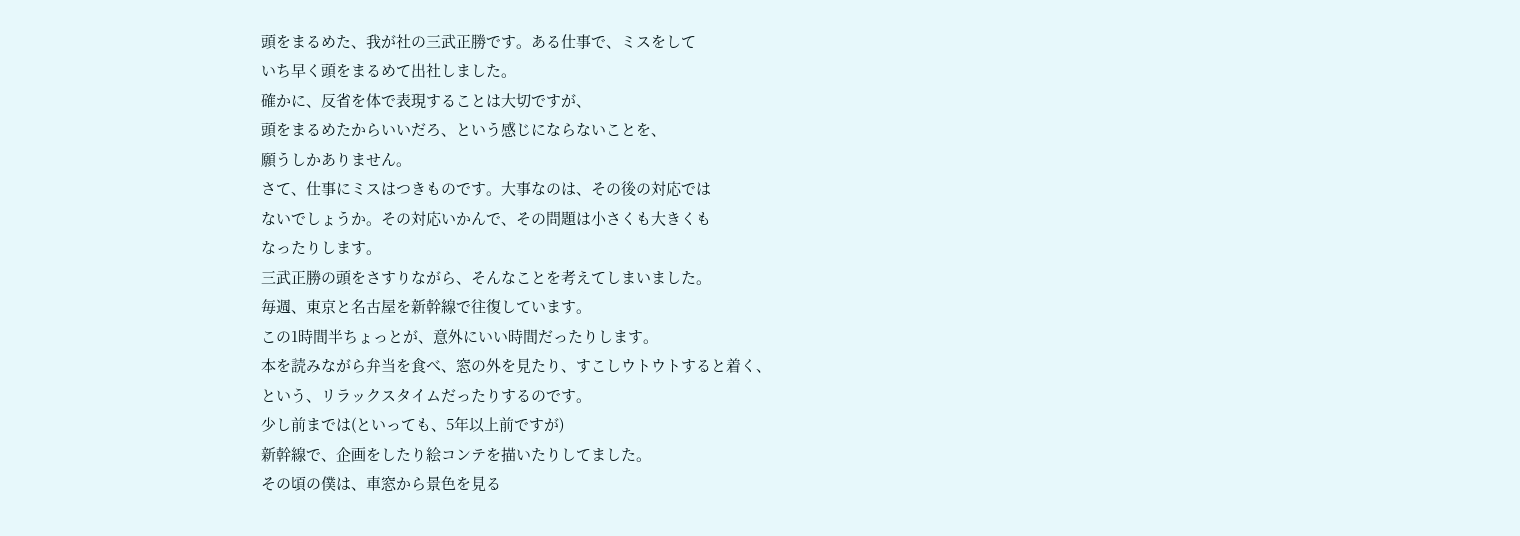頭をまるめた、我が社の三武正勝です。ある仕事で、ミスをして
いち早く頭をまるめて出社しました。
確かに、反省を体で表現することは大切ですが、
頭をまるめたからいいだろ、という感じにならないことを、
願うしかありません。
さて、仕事にミスはつきものです。大事なのは、その後の対応では
ないでしょうか。その対応いかんで、その問題は小さくも大きくも
なったりします。
三武正勝の頭をさすりながら、そんなことを考えてしまいました。
毎週、東京と名古屋を新幹線で往復しています。
この1時間半ちょっとが、意外にいい時間だったりします。
本を読みながら弁当を食べ、窓の外を見たり、すこしウトウトすると着く、
という、リラックスタイムだったりするのです。
少し前までは(といっても、5年以上前ですが)
新幹線で、企画をしたり絵コンテを描いたりしてました。
その頃の僕は、車窓から景色を見る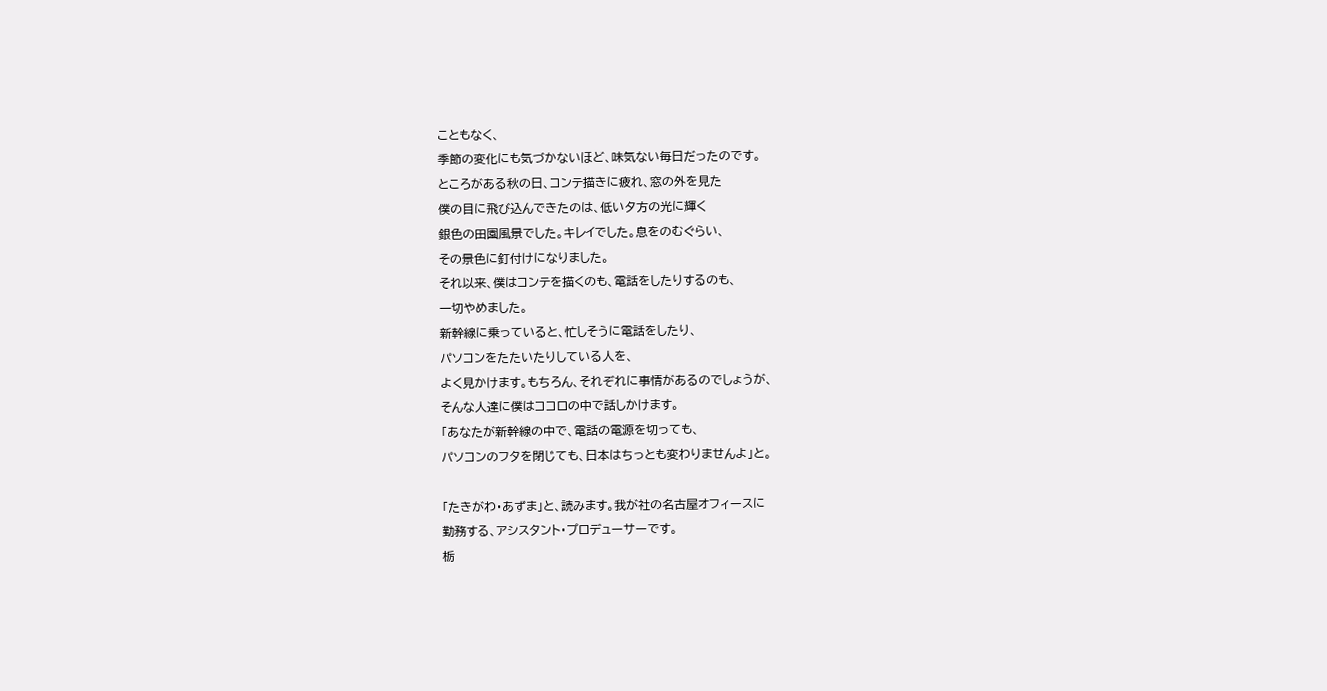こともなく、
季節の変化にも気づかないほど、味気ない毎日だったのです。
ところがある秋の日、コンテ描きに疲れ、窓の外を見た
僕の目に飛び込んできたのは、低い夕方の光に輝く
銀色の田園風景でした。キレイでした。息をのむぐらい、
その景色に釘付けになりました。
それ以来、僕はコンテを描くのも、電話をしたりするのも、
一切やめました。
新幹線に乗っていると、忙しそうに電話をしたり、
パソコンをたたいたりしている人を、
よく見かけます。もちろん、それぞれに事情があるのでしょうが、
そんな人達に僕はココロの中で話しかけます。
「あなたが新幹線の中で、電話の電源を切っても、
パソコンのフタを閉じても、日本はちっとも変わりませんよ」と。

「たきがわ・あずま」と、読みます。我が社の名古屋オフィースに
勤務する、アシスタント・プロデューサーです。
栃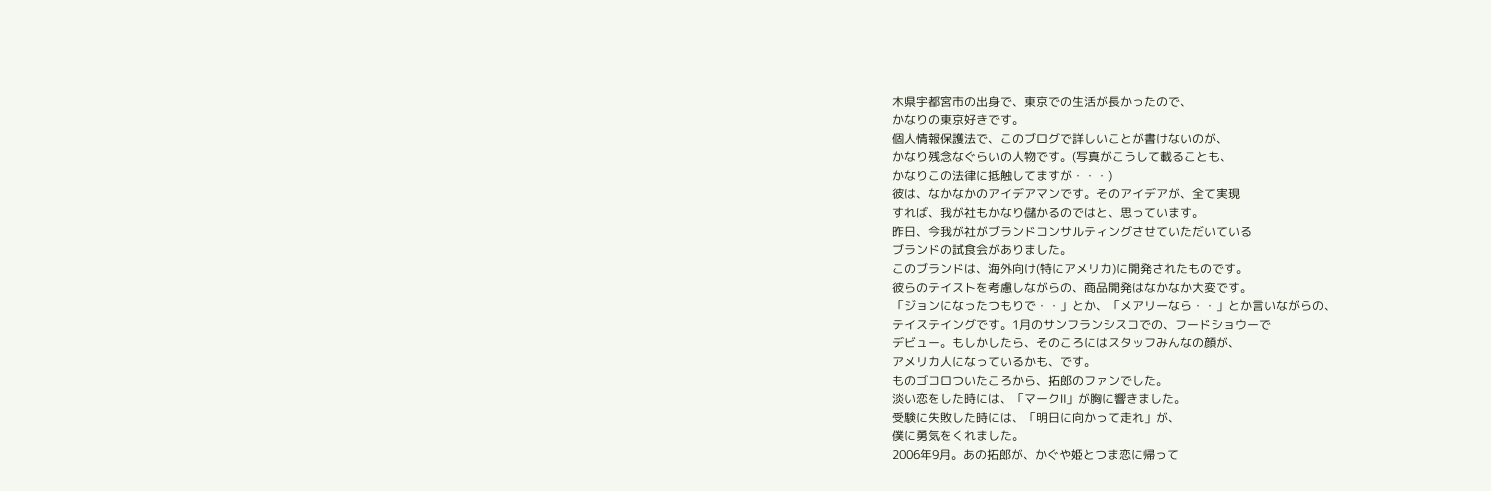木県宇都宮市の出身で、東京での生活が長かったので、
かなりの東京好きです。
個人情報保護法で、このブログで詳しいことが書けないのが、
かなり残念なぐらいの人物です。(写真がこうして載ることも、
かなりこの法律に抵触してますが・・・)
彼は、なかなかのアイデアマンです。そのアイデアが、全て実現
すれば、我が社もかなり儲かるのではと、思っています。
昨日、今我が社がブランドコンサルティングさせていただいている
ブランドの試食会がありました。
このブランドは、海外向け(特にアメリカ)に開発されたものです。
彼らのテイストを考慮しながらの、商品開発はなかなか大変です。
「ジョンになったつもりで・・」とか、「メアリーなら・・」とか言いながらの、
テイステイングです。1月のサンフランシスコでの、フードショウーで
デビュー。もしかしたら、そのころにはスタッフみんなの顔が、
アメリカ人になっているかも、です。
ものゴコロついたころから、拓郎のファンでした。
淡い恋をした時には、「マークⅡ」が胸に響きました。
受験に失敗した時には、「明日に向かって走れ」が、
僕に勇気をくれました。
2006年9月。あの拓郎が、かぐや姫とつま恋に帰って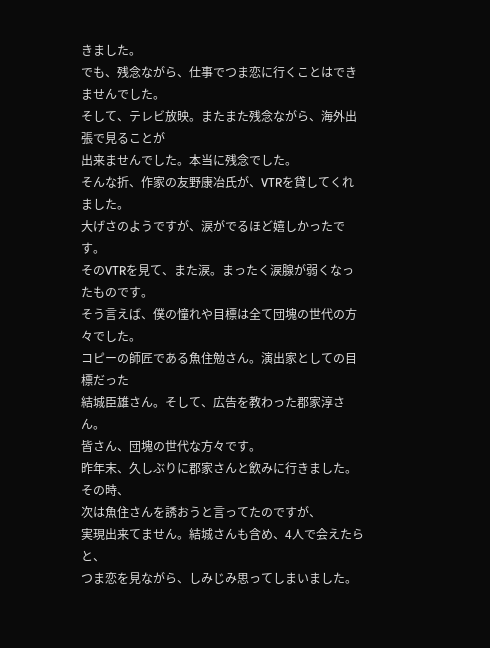きました。
でも、残念ながら、仕事でつま恋に行くことはできませんでした。
そして、テレビ放映。またまた残念ながら、海外出張で見ることが
出来ませんでした。本当に残念でした。
そんな折、作家の友野康冶氏が、VTRを貸してくれました。
大げさのようですが、涙がでるほど嬉しかったです。
そのVTRを見て、また涙。まったく涙腺が弱くなったものです。
そう言えば、僕の憧れや目標は全て団塊の世代の方々でした。
コピーの師匠である魚住勉さん。演出家としての目標だった
結城臣雄さん。そして、広告を教わった郡家淳さん。
皆さん、団塊の世代な方々です。
昨年末、久しぶりに郡家さんと飲みに行きました。その時、
次は魚住さんを誘おうと言ってたのですが、
実現出来てません。結城さんも含め、4人で会えたらと、
つま恋を見ながら、しみじみ思ってしまいました。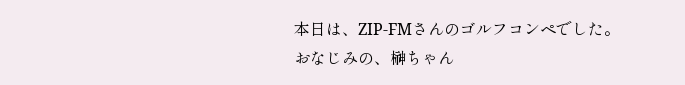本日は、ZIP-FMさんのゴルフコンペでした。
おなじみの、榊ちゃん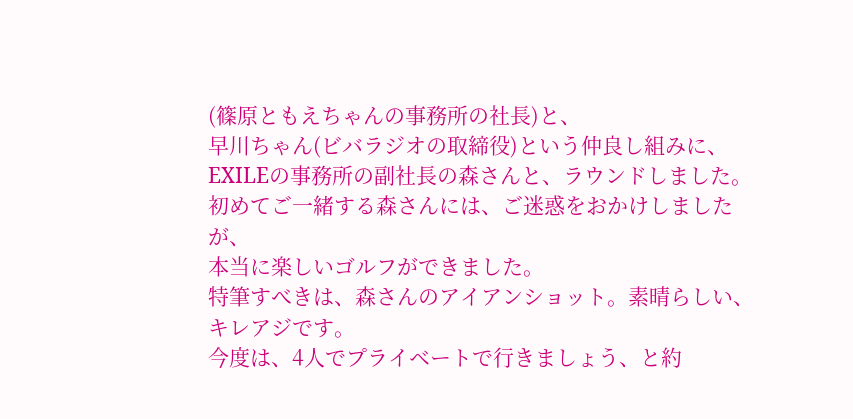(篠原ともえちゃんの事務所の社長)と、
早川ちゃん(ビバラジオの取締役)という仲良し組みに、
EXILEの事務所の副社長の森さんと、ラウンドしました。
初めてご一緒する森さんには、ご迷惑をおかけしましたが、
本当に楽しいゴルフができました。
特筆すべきは、森さんのアイアンショット。素晴らしい、
キレアジです。
今度は、4人でプライベートで行きましょう、と約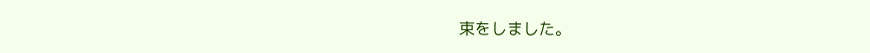束をしました。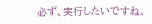必ず、実行したいですね。